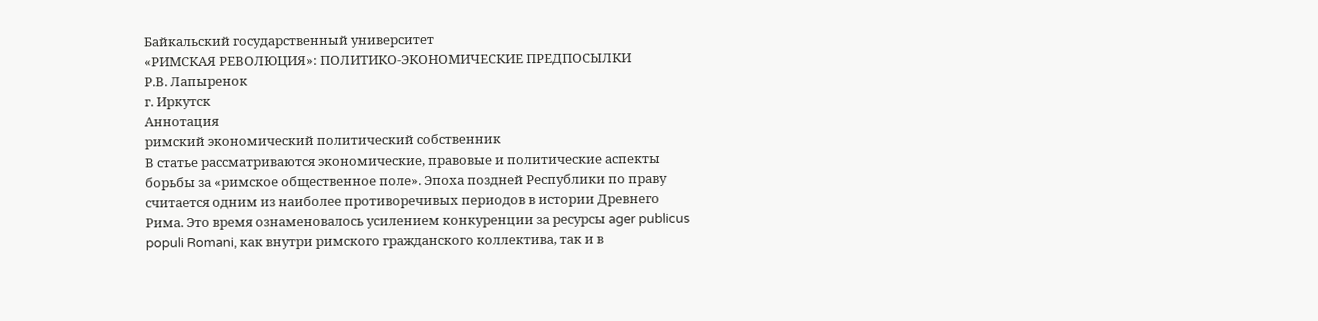Байкальский государственный университет
«РИМСКАЯ РЕВОЛЮЦИЯ»: ПОЛИТИКО-ЭКОНОМИЧЕСКИЕ ПРЕДПОСЫЛКИ
Р.В. Лапыренок
г. Иркутск
Аннотация
римский экономический политический собственник
В статье рассматриваются экономические, правовые и политические аспекты борьбы за «римское общественное поле». Эпоха поздней Республики по праву считается одним из наиболее противоречивых периодов в истории Древнего Рима. Это время ознаменовалось усилением конкуренции за ресурсы ager publicus populi Romani, как внутри римского гражданского коллектива, так и в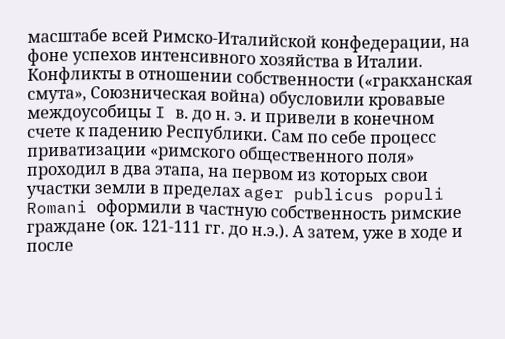масштабе всей Римско-Италийской конфедерации, на фоне успехов интенсивного хозяйства в Италии. Конфликты в отношении собственности («гракханская смута», Союзническая война) обусловили кровавые междоусобицы I в. до н. э. и привели в конечном счете к падению Республики. Сам по себе процесс приватизации «римского общественного поля» проходил в два этапа, на первом из которых свои участки земли в пределах ager publicus populi Romani оформили в частную собственность римские граждане (ок. 121-111 гг. до н.э.). А затем, уже в ходе и после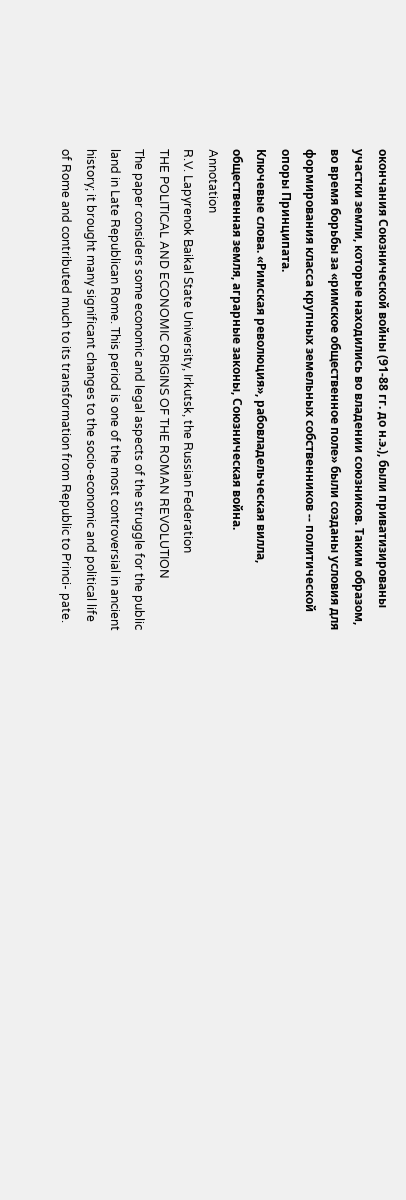окончания Союзнической войны (91-88 гг. до н.э.), были приватизированы участки земли, которые находились во владении союзников. Таким образом, во время борьбы за «римское общественное поле» были созданы условия для формирования класса крупных земельных собственников -- политической опоры Принципата.
Ключевые слова. «Римская революция», рабовладельческая вилла, общественная земля, аграрные законы, Союзническая война.
Annotation
R.V. Lapyrenok Baikal State University, Irkutsk, the Russian Federation
THE POLITICAL AND ECONOMIC ORIGINS OF THE ROMAN REVOLUTION
The paper considers some economic and legal aspects of the struggle for the public land in Late Republican Rome. This period is one of the most controversial in ancient history; it brought many significant changes to the socio-economic and political life of Rome and contributed much to its transformation from Republic to Princi- pate.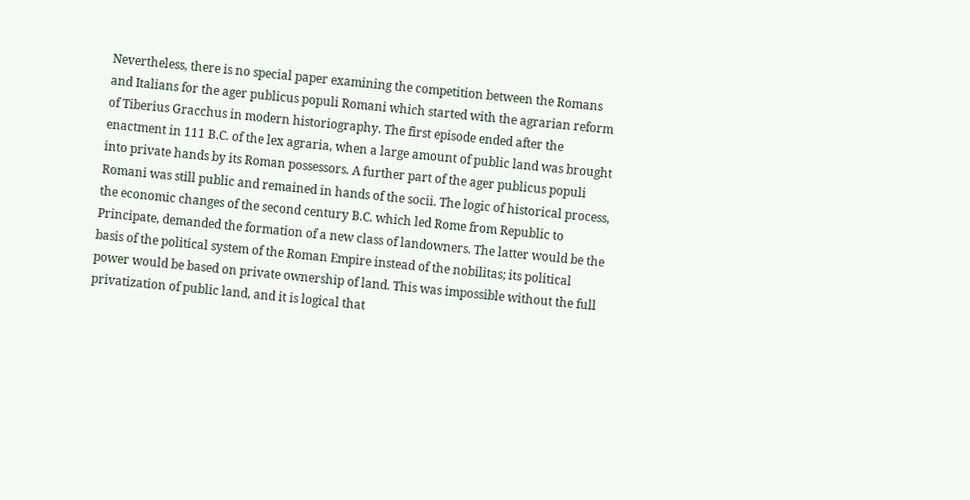Nevertheless, there is no special paper examining the competition between the Romans and Italians for the ager publicus populi Romani which started with the agrarian reform of Tiberius Gracchus in modern historiography. The first episode ended after the enactment in 111 B.C. of the lex agraria, when a large amount of public land was brought into private hands by its Roman possessors. A further part of the ager publicus populi Romani was still public and remained in hands of the socii. The logic of historical process, the economic changes of the second century B.C. which led Rome from Republic to Principate, demanded the formation of a new class of landowners. The latter would be the basis of the political system of the Roman Empire instead of the nobilitas; its political power would be based on private ownership of land. This was impossible without the full privatization of public land, and it is logical that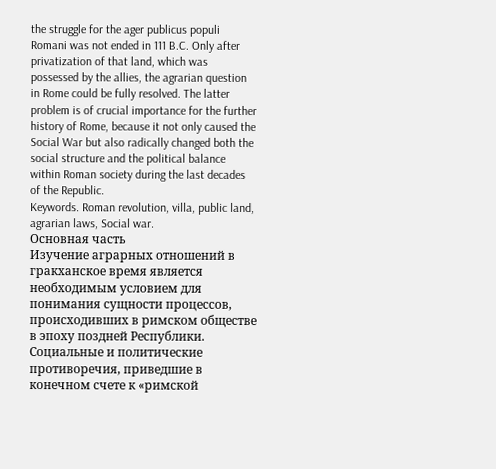the struggle for the ager publicus populi Romani was not ended in 111 B.C. Only after privatization of that land, which was possessed by the allies, the agrarian question in Rome could be fully resolved. The latter problem is of crucial importance for the further history of Rome, because it not only caused the Social War but also radically changed both the social structure and the political balance within Roman society during the last decades of the Republic.
Keywords. Roman revolution, villa, public land, agrarian laws, Social war.
Основная часть
Изучение аграрных отношений в гракханское время является необходимым условием для понимания сущности процессов, происходивших в римском обществе в эпоху поздней Республики. Социальные и политические противоречия, приведшие в конечном счете к «римской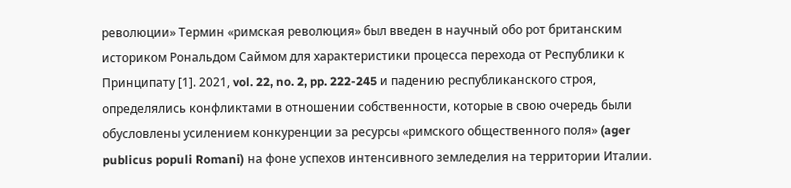революции» Термин «римская революция» был введен в научный обо рот британским историком Рональдом Саймом для характеристики процесса перехода от Республики к Принципату [1]. 2021, vol. 22, no. 2, pp. 222-245 и падению республиканского строя, определялись конфликтами в отношении собственности, которые в свою очередь были обусловлены усилением конкуренции за ресурсы «римского общественного поля» (ager publicus populi Romani) на фоне успехов интенсивного земледелия на территории Италии.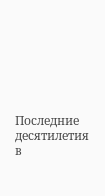Последние десятилетия в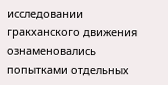исследовании гракханского движения ознаменовались попытками отдельных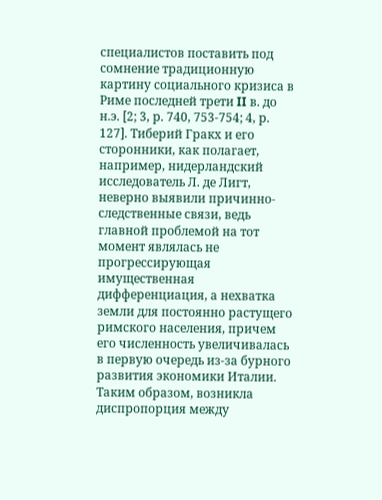специалистов поставить под сомнение традиционную картину социального кризиса в Риме последней трети II в. до н.э. [2; 3, р. 740, 753-754; 4, р. 127]. Тиберий Гракх и его сторонники, как полагает, например, нидерландский исследователь Л. де Лигт, неверно выявили причинно-следственные связи, ведь главной проблемой на тот момент являлась не прогрессирующая имущественная дифференциация, а нехватка земли для постоянно растущего римского населения, причем его численность увеличивалась в первую очередь из-за бурного развития экономики Италии. Таким образом, возникла диспропорция между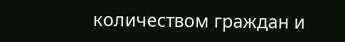количеством граждан и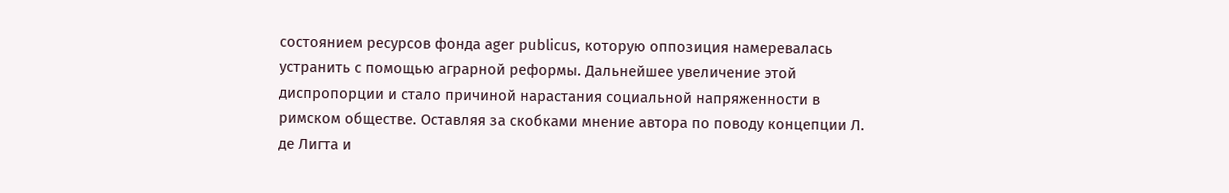состоянием ресурсов фонда ager publicus, которую оппозиция намеревалась устранить с помощью аграрной реформы. Дальнейшее увеличение этой диспропорции и стало причиной нарастания социальной напряженности в римском обществе. Оставляя за скобками мнение автора по поводу концепции Л. де Лигта и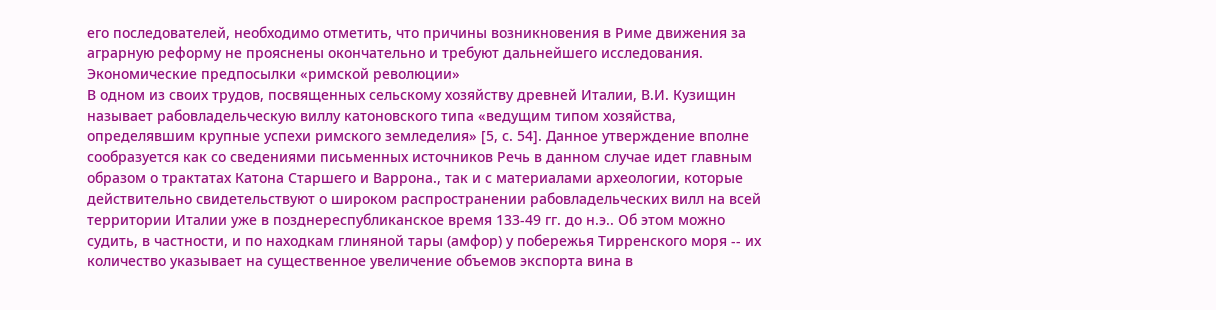его последователей, необходимо отметить, что причины возникновения в Риме движения за аграрную реформу не прояснены окончательно и требуют дальнейшего исследования.
Экономические предпосылки «римской революции»
В одном из своих трудов, посвященных сельскому хозяйству древней Италии, В.И. Кузищин называет рабовладельческую виллу катоновского типа «ведущим типом хозяйства, определявшим крупные успехи римского земледелия» [5, с. 54]. Данное утверждение вполне сообразуется как со сведениями письменных источников Речь в данном случае идет главным образом о трактатах Катона Старшего и Варрона., так и с материалами археологии, которые действительно свидетельствуют о широком распространении рабовладельческих вилл на всей территории Италии уже в позднереспубликанское время 133-49 гг. до н.э.. Об этом можно судить, в частности, и по находкам глиняной тары (амфор) у побережья Тирренского моря -- их количество указывает на существенное увеличение объемов экспорта вина в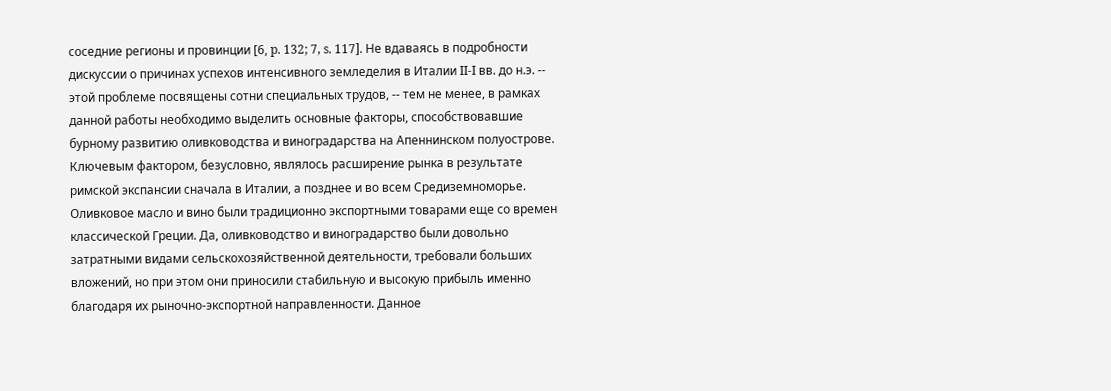соседние регионы и провинции [6, p. 132; 7, s. 117]. Не вдаваясь в подробности дискуссии о причинах успехов интенсивного земледелия в Италии II-I вв. до н.э. -- этой проблеме посвящены сотни специальных трудов, -- тем не менее, в рамках данной работы необходимо выделить основные факторы, способствовавшие бурному развитию оливководства и виноградарства на Апеннинском полуострове.
Ключевым фактором, безусловно, являлось расширение рынка в результате римской экспансии сначала в Италии, а позднее и во всем Средиземноморье. Оливковое масло и вино были традиционно экспортными товарами еще со времен классической Греции. Да, оливководство и виноградарство были довольно затратными видами сельскохозяйственной деятельности, требовали больших вложений, но при этом они приносили стабильную и высокую прибыль именно благодаря их рыночно-экспортной направленности. Данное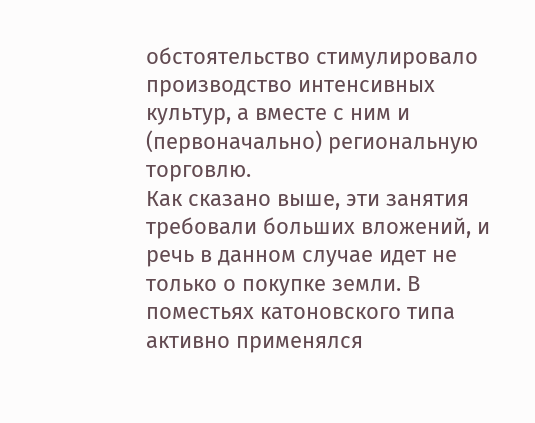обстоятельство стимулировало производство интенсивных культур, а вместе с ним и (первоначально) региональную торговлю.
Как сказано выше, эти занятия требовали больших вложений, и речь в данном случае идет не только о покупке земли. В поместьях катоновского типа активно применялся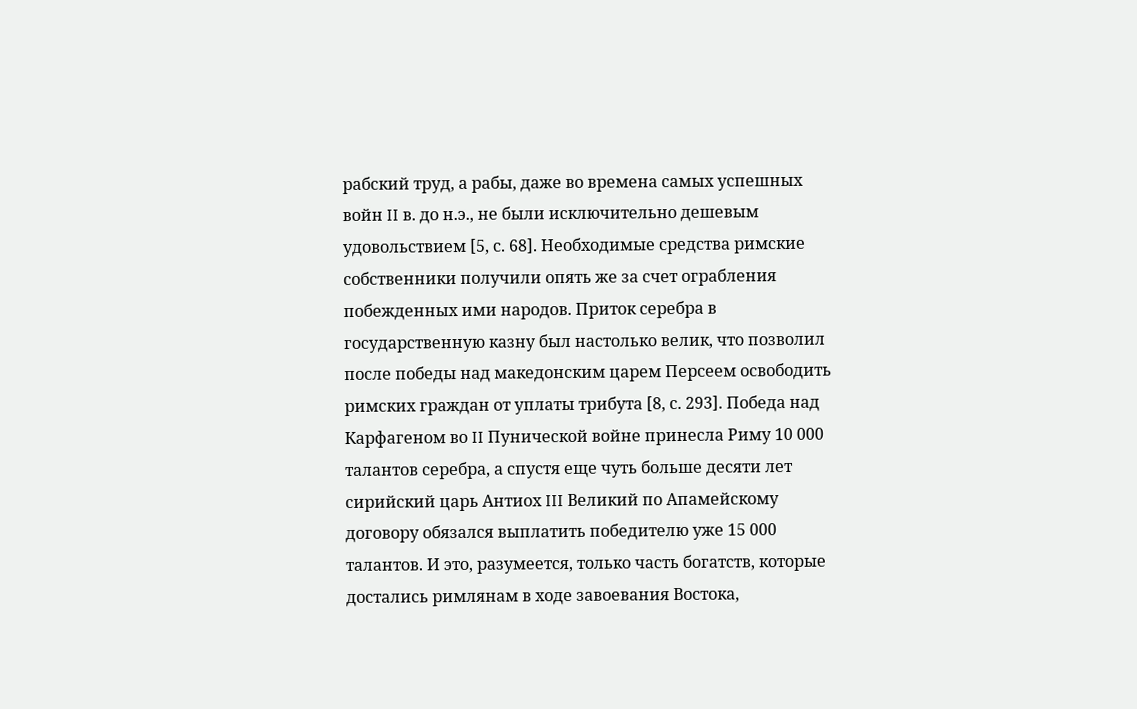рабский труд, а рабы, даже во времена самых успешных войн II в. до н.э., не были исключительно дешевым удовольствием [5, с. 68]. Необходимые средства римские собственники получили опять же за счет ограбления побежденных ими народов. Приток серебра в государственную казну был настолько велик, что позволил после победы над македонским царем Персеем освободить римских граждан от уплаты трибута [8, с. 293]. Победа над Карфагеном во II Пунической войне принесла Риму 10 000 талантов серебра, а спустя еще чуть больше десяти лет сирийский царь Антиох III Великий по Апамейскому договору обязался выплатить победителю уже 15 000 талантов. И это, разумеется, только часть богатств, которые достались римлянам в ходе завоевания Востока,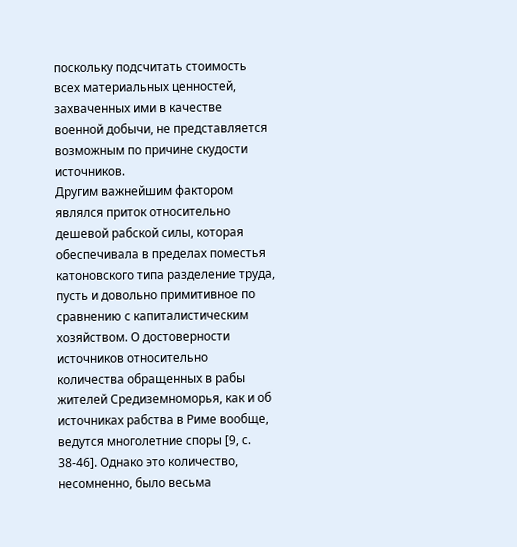поскольку подсчитать стоимость всех материальных ценностей, захваченных ими в качестве военной добычи, не представляется возможным по причине скудости источников.
Другим важнейшим фактором являлся приток относительно дешевой рабской силы, которая обеспечивала в пределах поместья катоновского типа разделение труда, пусть и довольно примитивное по сравнению с капиталистическим хозяйством. О достоверности источников относительно количества обращенных в рабы жителей Средиземноморья, как и об источниках рабства в Риме вообще, ведутся многолетние споры [9, с. 38-46]. Однако это количество, несомненно, было весьма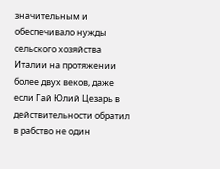значительным и обеспечивало нужды сельского хозяйства Италии на протяжении более двух веков, даже если Гай Юлий Цезарь в действительности обратил в рабство не один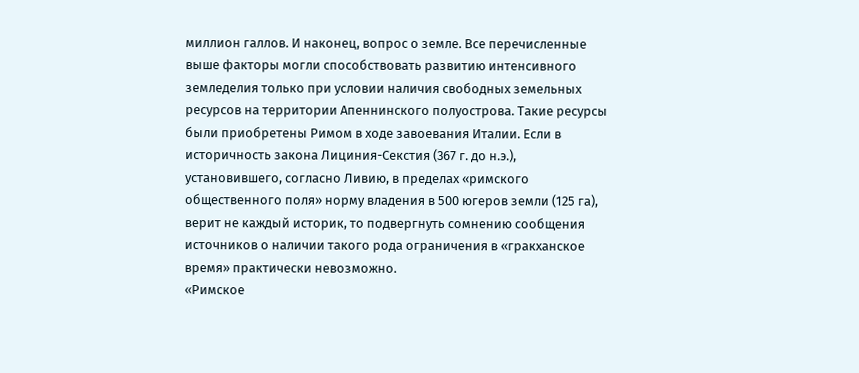миллион галлов. И наконец, вопрос о земле. Все перечисленные выше факторы могли способствовать развитию интенсивного земледелия только при условии наличия свободных земельных ресурсов на территории Апеннинского полуострова. Такие ресурсы были приобретены Римом в ходе завоевания Италии. Если в историчность закона Лициния-Секстия (367 г. до н.э.), установившего, согласно Ливию, в пределах «римского общественного поля» норму владения в 500 югеров земли (125 га), верит не каждый историк, то подвергнуть сомнению сообщения источников о наличии такого рода ограничения в «гракханское время» практически невозможно.
«Римское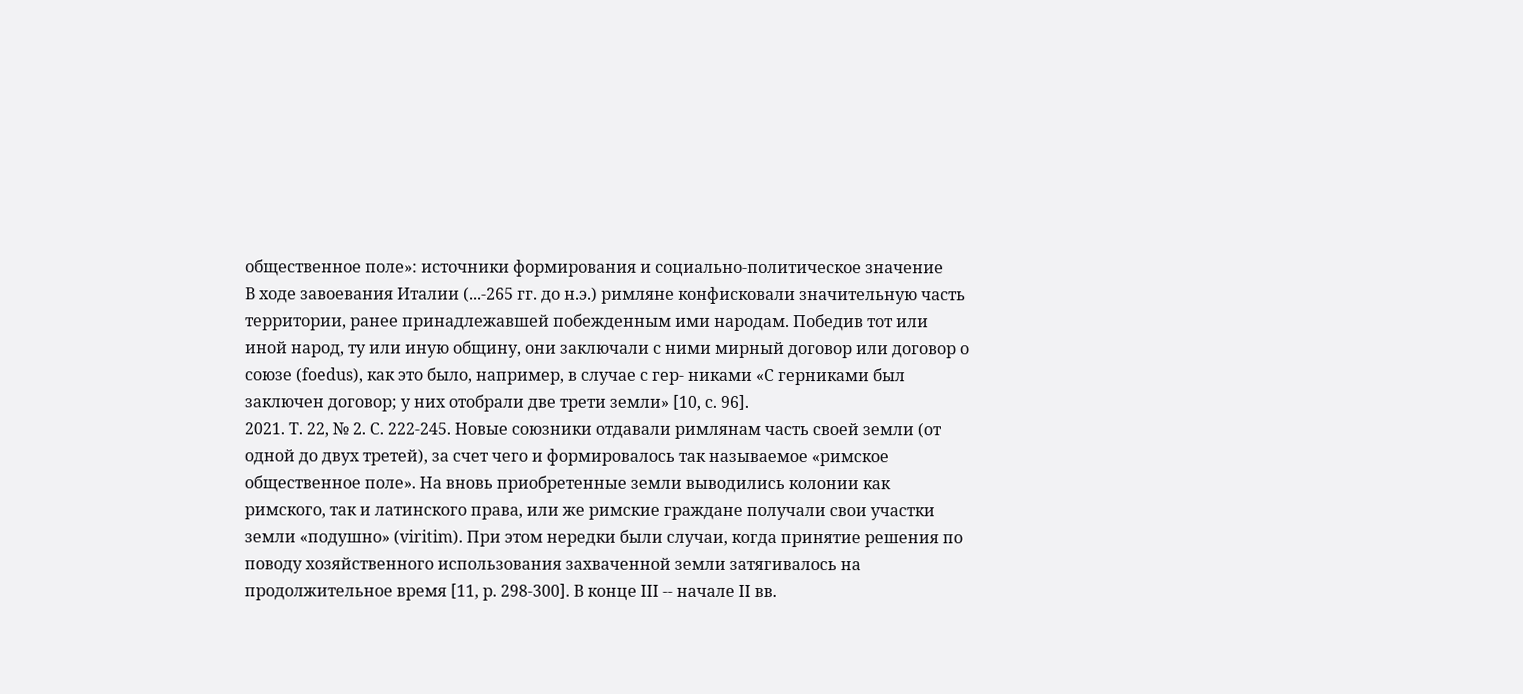общественное поле»: источники формирования и социально-политическое значение
В ходе завоевания Италии (...-265 гг. до н.э.) римляне конфисковали значительную часть территории, ранее принадлежавшей побежденным ими народам. Победив тот или иной народ, ту или иную общину, они заключали с ними мирный договор или договор о союзе (foedus), как это было, например, в случае с гер- никами «С герниками был заключен договор; у них отобрали две трети земли» [10, с. 96].
2021. Т. 22, № 2. С. 222-245. Новые союзники отдавали римлянам часть своей земли (от одной до двух третей), за счет чего и формировалось так называемое «римское общественное поле». На вновь приобретенные земли выводились колонии как римского, так и латинского права, или же римские граждане получали свои участки земли «подушно» (viritim). При этом нередки были случаи, когда принятие решения по поводу хозяйственного использования захваченной земли затягивалось на продолжительное время [11, р. 298-300]. В конце III -- начале II вв.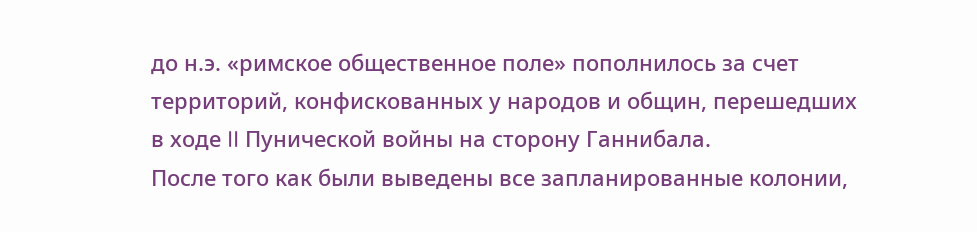до н.э. «римское общественное поле» пополнилось за счет территорий, конфискованных у народов и общин, перешедших в ходе II Пунической войны на сторону Ганнибала.
После того как были выведены все запланированные колонии,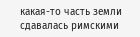какая-то часть земли сдавалась римскими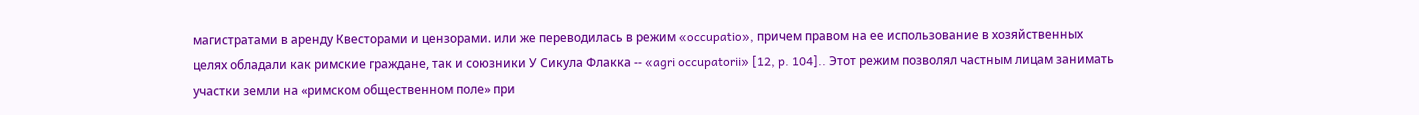магистратами в аренду Квесторами и цензорами. или же переводилась в режим «occupatio», причем правом на ее использование в хозяйственных целях обладали как римские граждане, так и союзники У Сикула Флакка -- «agri occupatorii» [12, p. 104].. Этот режим позволял частным лицам занимать участки земли на «римском общественном поле» при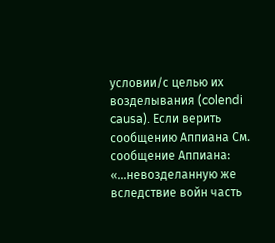условии/с целью их возделывания (colendi causa). Если верить сообщению Аппиана См. сообщение Аппиана: «...невозделанную же вследствие войн часть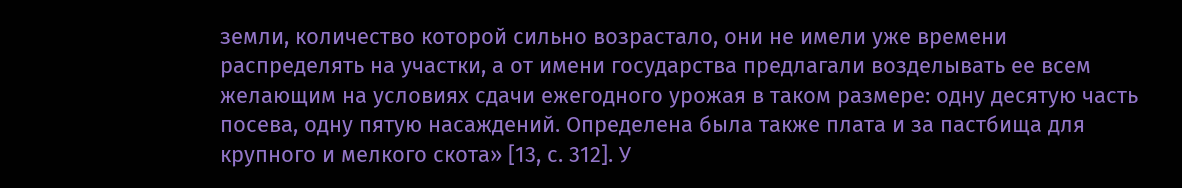земли, количество которой сильно возрастало, они не имели уже времени распределять на участки, а от имени государства предлагали возделывать ее всем желающим на условиях сдачи ежегодного урожая в таком размере: одну десятую часть посева, одну пятую насаждений. Определена была также плата и за пастбища для крупного и мелкого скота» [13, с. 312]. У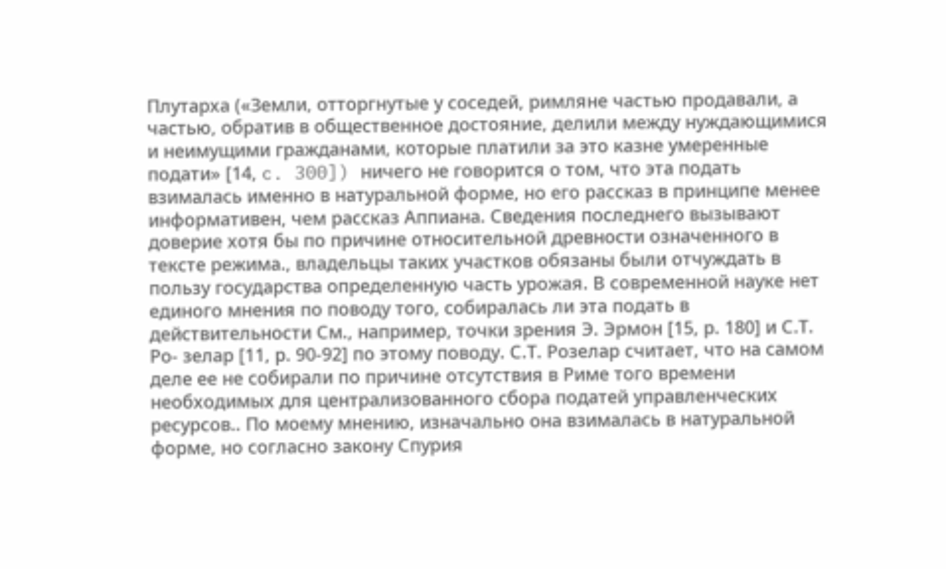Плутарха («Земли, отторгнутые у соседей, римляне частью продавали, а частью, обратив в общественное достояние, делили между нуждающимися и неимущими гражданами, которые платили за это казне умеренные подати» [14, c. 300]) ничего не говорится о том, что эта подать взималась именно в натуральной форме, но его рассказ в принципе менее информативен, чем рассказ Аппиана. Сведения последнего вызывают доверие хотя бы по причине относительной древности означенного в тексте режима., владельцы таких участков обязаны были отчуждать в пользу государства определенную часть урожая. В современной науке нет единого мнения по поводу того, собиралась ли эта подать в действительности См., например, точки зрения Э. Эрмон [15, р. 180] и С.Т. Ро- зелар [11, р. 90-92] по этому поводу. С.Т. Розелар считает, что на самом деле ее не собирали по причине отсутствия в Риме того времени необходимых для централизованного сбора податей управленческих ресурсов.. По моему мнению, изначально она взималась в натуральной форме, но согласно закону Спурия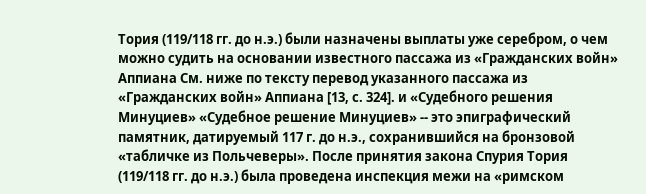Тория (119/118 гг. до н.э.) были назначены выплаты уже серебром, о чем можно судить на основании известного пассажа из «Гражданских войн» Аппиана См. ниже по тексту перевод указанного пассажа из «Гражданских войн» Аппиана [13, с. 324]. и «Судебного решения Минуциев» «Судебное решение Минуциев» -- это эпиграфический памятник, датируемый 117 г. до н.э., сохранившийся на бронзовой «табличке из Польчеверы». После принятия закона Спурия Тория (119/118 гг. до н.э.) была проведена инспекция межи на «римском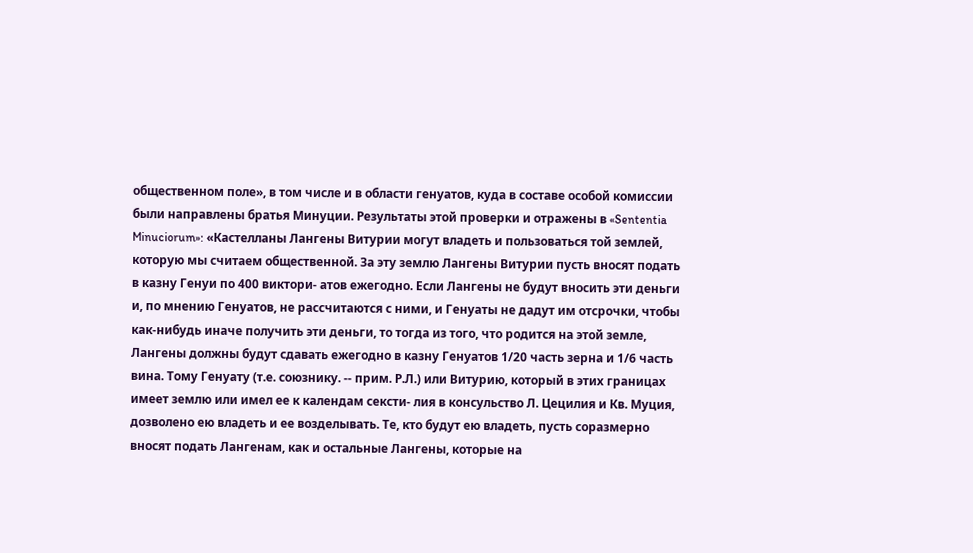общественном поле», в том числе и в области генуатов, куда в составе особой комиссии были направлены братья Минуции. Результаты этой проверки и отражены в «Sententia Minuciorum»: «Кастелланы Лангены Витурии могут владеть и пользоваться той землей, которую мы считаем общественной. За эту землю Лангены Витурии пусть вносят подать в казну Генуи по 400 виктори- атов ежегодно. Если Лангены не будут вносить эти деньги и, по мнению Генуатов, не рассчитаются с ними, и Генуаты не дадут им отсрочки, чтобы как-нибудь иначе получить эти деньги, то тогда из того, что родится на этой земле, Лангены должны будут сдавать ежегодно в казну Генуатов 1/20 часть зерна и 1/6 часть вина. Тому Генуату (т.е. союзнику. -- прим. Р.Л.) или Витурию, который в этих границах имеет землю или имел ее к календам сексти- лия в консульство Л. Цецилия и Кв. Муция, дозволено ею владеть и ее возделывать. Те, кто будут ею владеть, пусть соразмерно вносят подать Лангенам, как и остальные Лангены, которые на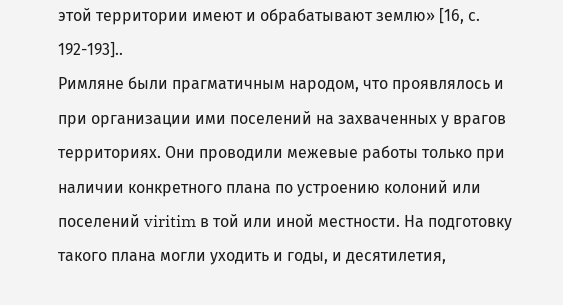этой территории имеют и обрабатывают землю» [16, с. 192-193]..
Римляне были прагматичным народом, что проявлялось и при организации ими поселений на захваченных у врагов территориях. Они проводили межевые работы только при наличии конкретного плана по устроению колоний или поселений viritim в той или иной местности. На подготовку такого плана могли уходить и годы, и десятилетия,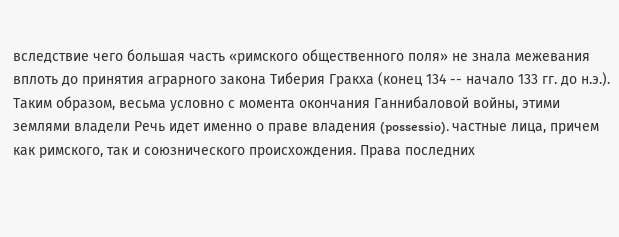вследствие чего большая часть «римского общественного поля» не знала межевания вплоть до принятия аграрного закона Тиберия Гракха (конец 134 -- начало 133 гг. до н.э.). Таким образом, весьма условно с момента окончания Ганнибаловой войны, этими землями владели Речь идет именно о праве владения (possessio). частные лица, причем как римского, так и союзнического происхождения. Права последних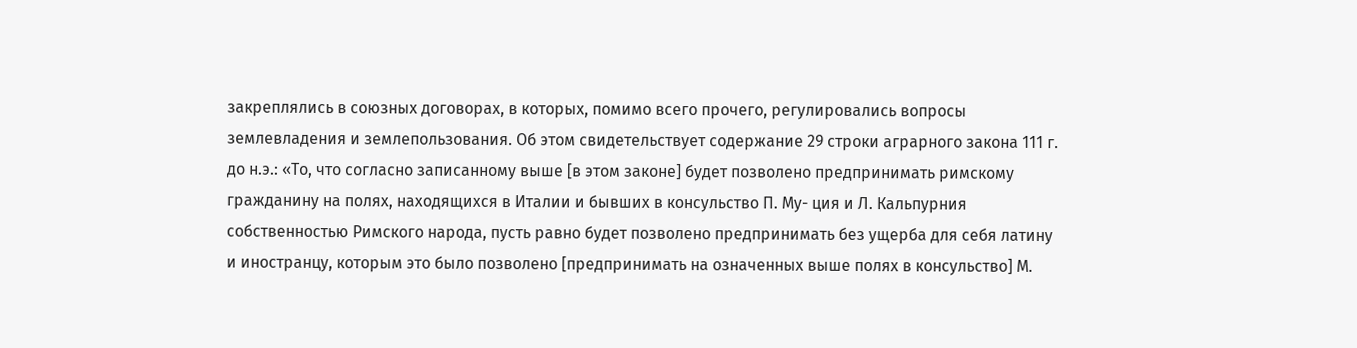закреплялись в союзных договорах, в которых, помимо всего прочего, регулировались вопросы землевладения и землепользования. Об этом свидетельствует содержание 29 строки аграрного закона 111 г. до н.э.: «То, что согласно записанному выше [в этом законе] будет позволено предпринимать римскому гражданину на полях, находящихся в Италии и бывших в консульство П. Му- ция и Л. Кальпурния собственностью Римского народа, пусть равно будет позволено предпринимать без ущерба для себя латину и иностранцу, которым это было позволено [предпринимать на означенных выше полях в консульство] М.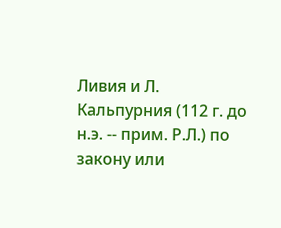Ливия и Л. Кальпурния (112 г. до н.э. -- прим. Р.Л.) по закону или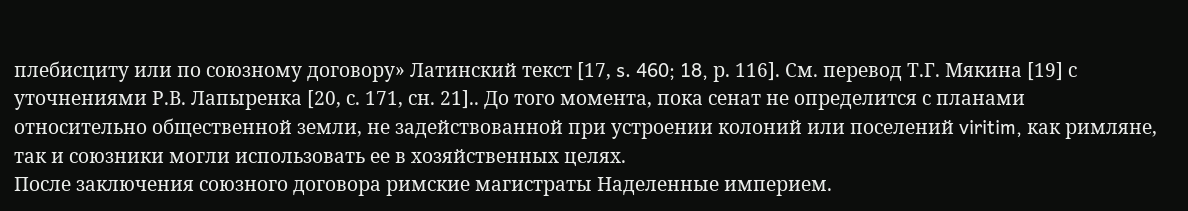плебисциту или по союзному договору» Латинский текст [17, s. 460; 18, р. 116]. См. перевод Т.Г. Мякина [19] с уточнениями Р.В. Лапыренка [20, с. 171, сн. 21].. До того момента, пока сенат не определится с планами относительно общественной земли, не задействованной при устроении колоний или поселений viritim, как римляне, так и союзники могли использовать ее в хозяйственных целях.
После заключения союзного договора римские магистраты Наделенные империем.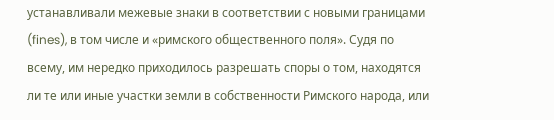устанавливали межевые знаки в соответствии с новыми границами (fines), в том числе и «римского общественного поля». Судя по всему, им нередко приходилось разрешать споры о том, находятся ли те или иные участки земли в собственности Римского народа, или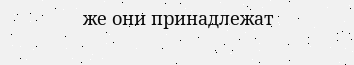же они принадлежат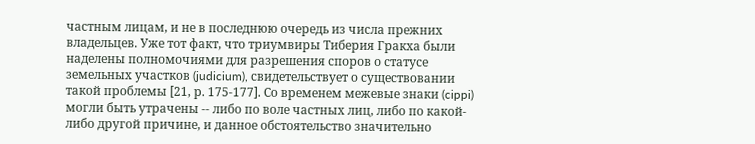частным лицам, и не в последнюю очередь из числа прежних владельцев. Уже тот факт, что триумвиры Тиберия Гракха были наделены полномочиями для разрешения споров о статусе земельных участков (judicium), свидетельствует о существовании такой проблемы [21, р. 175-177]. Со временем межевые знаки (cippi) могли быть утрачены -- либо по воле частных лиц, либо по какой-либо другой причине, и данное обстоятельство значительно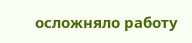осложняло работу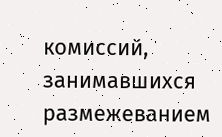комиссий, занимавшихся размежеванием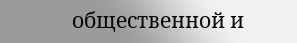общественной и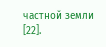частной земли [22].